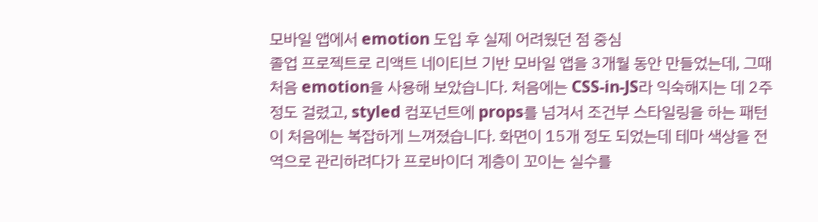모바일 앱에서 emotion 도입 후 실제 어려웠던 점 중심
졸업 프로젝트로 리액트 네이티브 기반 모바일 앱을 3개월 동안 만들었는데, 그때 처음 emotion을 사용해 보았습니다. 처음에는 CSS-in-JS라 익숙해지는 데 2주 정도 걸렸고, styled 컴포넌트에 props를 넘겨서 조건부 스타일링을 하는 패턴이 처음에는 복잡하게 느껴졌습니다. 화면이 15개 정도 되었는데 테마 색상을 전역으로 관리하려다가 프로바이더 계층이 꼬이는 실수를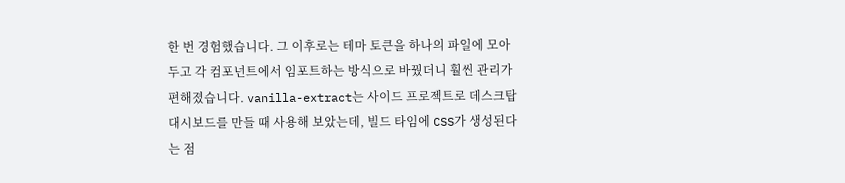한 번 경험했습니다. 그 이후로는 테마 토큰을 하나의 파일에 모아두고 각 컴포넌트에서 임포트하는 방식으로 바꿨더니 훨씬 관리가 편해졌습니다. vanilla-extract는 사이드 프로젝트로 데스크탑 대시보드를 만들 때 사용해 보았는데, 빌드 타임에 CSS가 생성된다는 점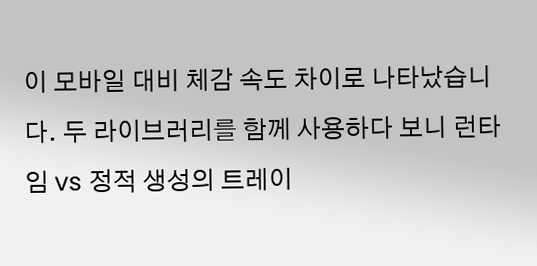이 모바일 대비 체감 속도 차이로 나타났습니다. 두 라이브러리를 함께 사용하다 보니 런타임 vs 정적 생성의 트레이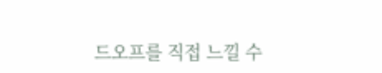드오프를 직접 느낄 수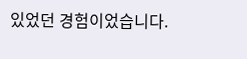있었던 경험이었습니다.